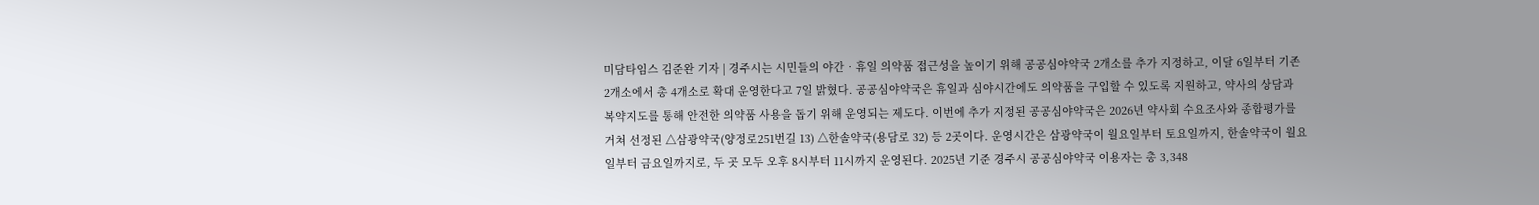미담타임스 김준완 기자 | 경주시는 시민들의 야간‧휴일 의약품 접근성을 높이기 위해 공공심야약국 2개소를 추가 지정하고, 이달 6일부터 기존 2개소에서 총 4개소로 확대 운영한다고 7일 밝혔다. 공공심야약국은 휴일과 심야시간에도 의약품을 구입할 수 있도록 지원하고, 약사의 상담과 복약지도를 통해 안전한 의약품 사용을 돕기 위해 운영되는 제도다. 이번에 추가 지정된 공공심야약국은 2026년 약사회 수요조사와 종합평가를 거쳐 선정된 △삼광약국(양정로251번길 13) △한솔약국(용담로 32) 등 2곳이다. 운영시간은 삼광약국이 월요일부터 토요일까지, 한솔약국이 월요일부터 금요일까지로, 두 곳 모두 오후 8시부터 11시까지 운영된다. 2025년 기준 경주시 공공심야약국 이용자는 총 3,348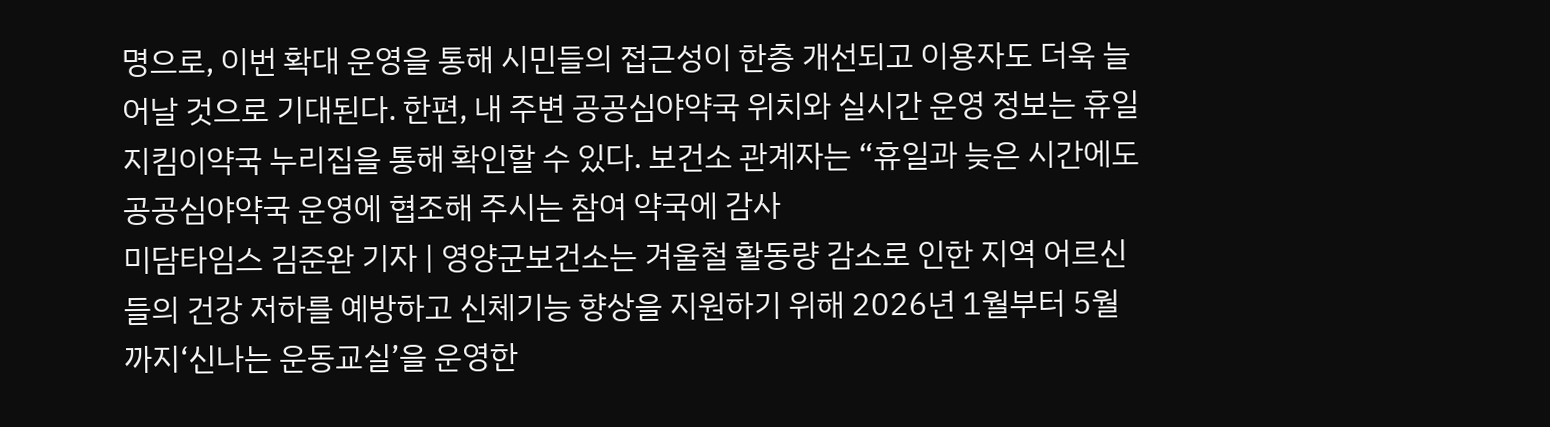명으로, 이번 확대 운영을 통해 시민들의 접근성이 한층 개선되고 이용자도 더욱 늘어날 것으로 기대된다. 한편, 내 주변 공공심야약국 위치와 실시간 운영 정보는 휴일지킴이약국 누리집을 통해 확인할 수 있다. 보건소 관계자는 “휴일과 늦은 시간에도 공공심야약국 운영에 협조해 주시는 참여 약국에 감사
미담타임스 김준완 기자 | 영양군보건소는 겨울철 활동량 감소로 인한 지역 어르신들의 건강 저하를 예방하고 신체기능 향상을 지원하기 위해 2026년 1월부터 5월까지‘신나는 운동교실’을 운영한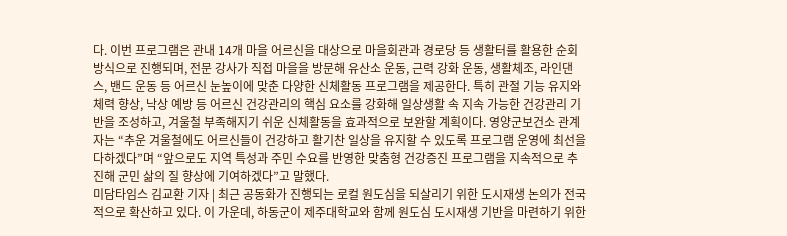다. 이번 프로그램은 관내 14개 마을 어르신을 대상으로 마을회관과 경로당 등 생활터를 활용한 순회 방식으로 진행되며, 전문 강사가 직접 마을을 방문해 유산소 운동, 근력 강화 운동, 생활체조, 라인댄스, 밴드 운동 등 어르신 눈높이에 맞춘 다양한 신체활동 프로그램을 제공한다. 특히 관절 기능 유지와 체력 향상, 낙상 예방 등 어르신 건강관리의 핵심 요소를 강화해 일상생활 속 지속 가능한 건강관리 기반을 조성하고, 겨울철 부족해지기 쉬운 신체활동을 효과적으로 보완할 계획이다. 영양군보건소 관계자는 “추운 겨울철에도 어르신들이 건강하고 활기찬 일상을 유지할 수 있도록 프로그램 운영에 최선을 다하겠다”며 “앞으로도 지역 특성과 주민 수요를 반영한 맞춤형 건강증진 프로그램을 지속적으로 추진해 군민 삶의 질 향상에 기여하겠다”고 말했다.
미담타임스 김교환 기자 | 최근 공동화가 진행되는 로컬 원도심을 되살리기 위한 도시재생 논의가 전국적으로 확산하고 있다. 이 가운데, 하동군이 제주대학교와 함께 원도심 도시재생 기반을 마련하기 위한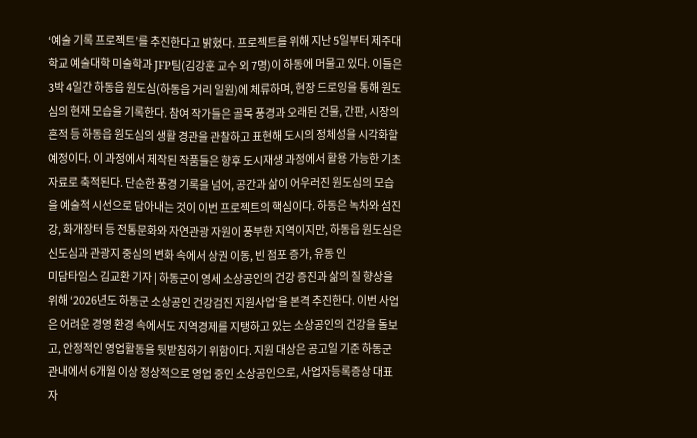‘예술 기록 프로젝트’를 추진한다고 밝혔다. 프로젝트를 위해 지난 5일부터 제주대학교 예술대학 미술학과 JFP팀(김강훈 교수 외 7명)이 하동에 머물고 있다. 이들은 3박 4일간 하동읍 원도심(하동읍 거리 일원)에 체류하며, 현장 드로잉을 통해 원도심의 현재 모습을 기록한다. 참여 작가들은 골목 풍경과 오래된 건물, 간판, 시장의 흔적 등 하동읍 원도심의 생활 경관을 관찰하고 표현해 도시의 정체성을 시각화할 예정이다. 이 과정에서 제작된 작품들은 향후 도시재생 과정에서 활용 가능한 기초 자료로 축적된다. 단순한 풍경 기록을 넘어, 공간과 삶이 어우러진 원도심의 모습을 예술적 시선으로 담아내는 것이 이번 프로젝트의 핵심이다. 하동은 녹차와 섬진강, 화개장터 등 전통문화와 자연관광 자원이 풍부한 지역이지만, 하동읍 원도심은 신도심과 관광지 중심의 변화 속에서 상권 이동, 빈 점포 증가, 유동 인
미담타임스 김교환 기자 | 하동군이 영세 소상공인의 건강 증진과 삶의 질 향상을 위해 ‘2026년도 하동군 소상공인 건강검진 지원사업’을 본격 추진한다. 이번 사업은 어려운 경영 환경 속에서도 지역경제를 지탱하고 있는 소상공인의 건강을 돌보고, 안정적인 영업활동을 뒷받침하기 위함이다. 지원 대상은 공고일 기준 하동군 관내에서 6개월 이상 정상적으로 영업 중인 소상공인으로, 사업자등록증상 대표자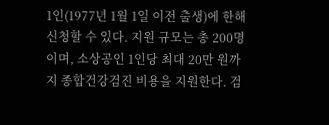1인(1977년 1월 1일 이전 출생)에 한해 신청할 수 있다. 지원 규모는 총 200명이며, 소상공인 1인당 최대 20만 원까지 종합건강검진 비용을 지원한다. 검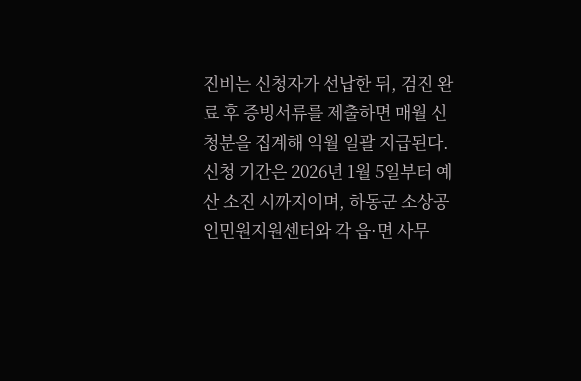진비는 신청자가 선납한 뒤, 검진 완료 후 증빙서류를 제출하면 매월 신청분을 집계해 익월 일괄 지급된다. 신청 기간은 2026년 1월 5일부터 예산 소진 시까지이며, 하동군 소상공인민원지원센터와 각 읍·면 사무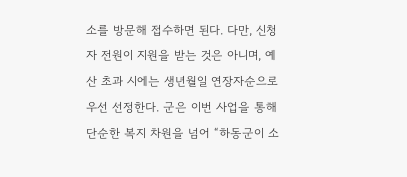소를 방문해 접수하면 된다. 다만, 신청자 전원이 지원을 받는 것은 아니며, 예산 초과 시에는 생년월일 연장자순으로 우선 선정한다. 군은 이번 사업을 통해 단순한 복지 차원을 넘어 “하동군이 소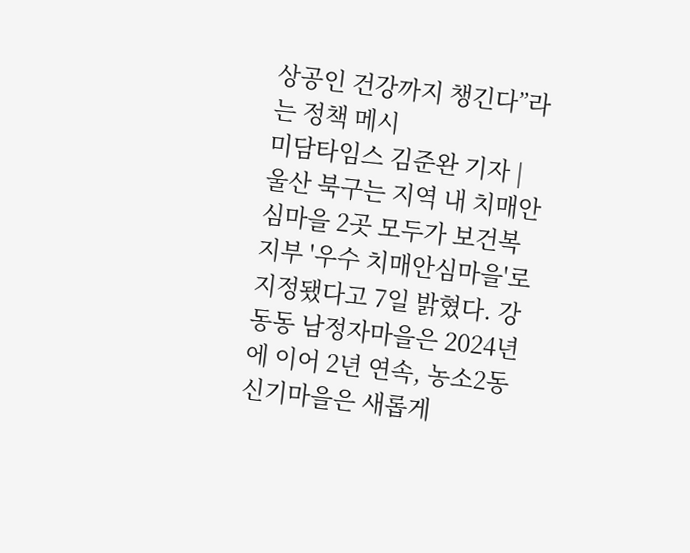상공인 건강까지 챙긴다”라는 정책 메시
미담타임스 김준완 기자 | 울산 북구는 지역 내 치매안심마을 2곳 모두가 보건복지부 '우수 치매안심마을'로 지정됐다고 7일 밝혔다. 강동동 남정자마을은 2024년에 이어 2년 연속, 농소2동 신기마을은 새롭게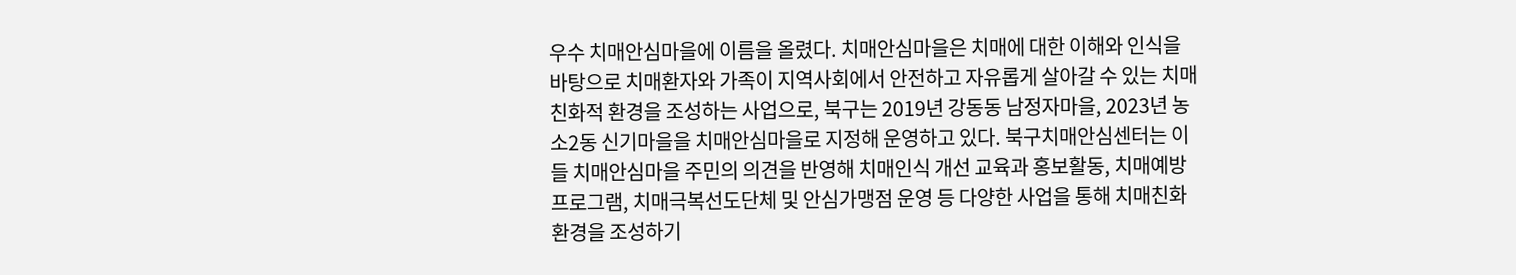우수 치매안심마을에 이름을 올렸다. 치매안심마을은 치매에 대한 이해와 인식을 바탕으로 치매환자와 가족이 지역사회에서 안전하고 자유롭게 살아갈 수 있는 치매친화적 환경을 조성하는 사업으로, 북구는 2019년 강동동 남정자마을, 2023년 농소2동 신기마을을 치매안심마을로 지정해 운영하고 있다. 북구치매안심센터는 이들 치매안심마을 주민의 의견을 반영해 치매인식 개선 교육과 홍보활동, 치매예방프로그램, 치매극복선도단체 및 안심가맹점 운영 등 다양한 사업을 통해 치매친화 환경을 조성하기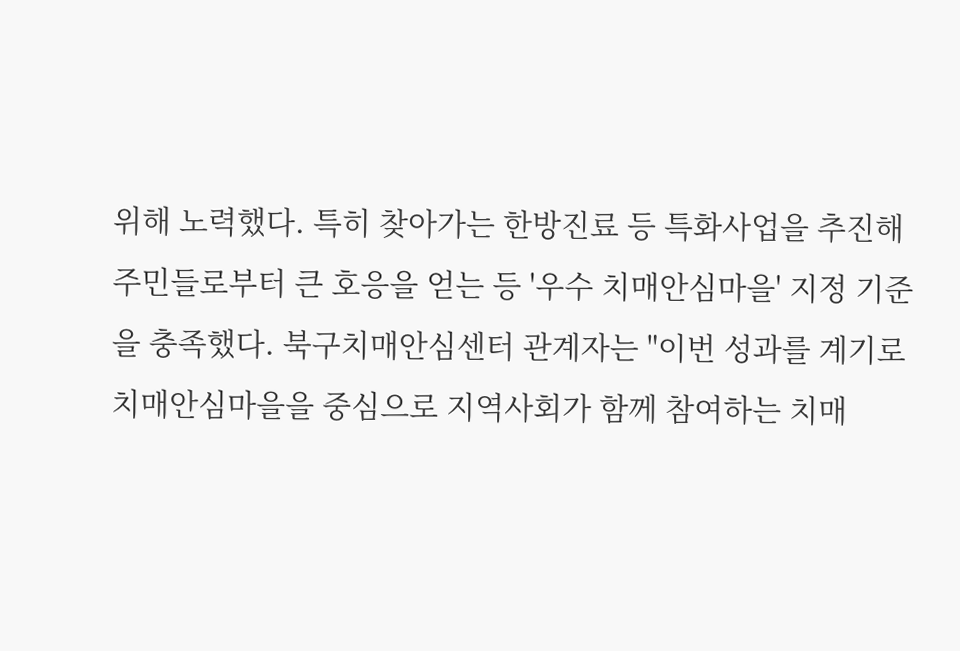위해 노력했다. 특히 찾아가는 한방진료 등 특화사업을 추진해 주민들로부터 큰 호응을 얻는 등 '우수 치매안심마을' 지정 기준을 충족했다. 북구치매안심센터 관계자는 "이번 성과를 계기로 치매안심마을을 중심으로 지역사회가 함께 참여하는 치매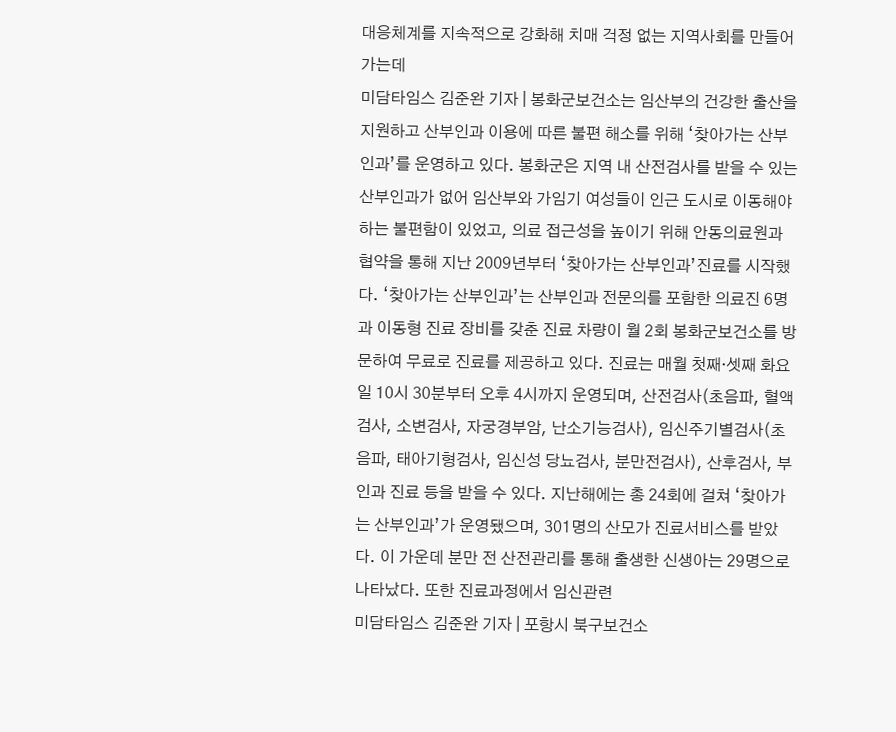대응체계를 지속적으로 강화해 치매 걱정 없는 지역사회를 만들어 가는데
미담타임스 김준완 기자 | 봉화군보건소는 임산부의 건강한 출산을 지원하고 산부인과 이용에 따른 불편 해소를 위해 ‘찾아가는 산부인과’를 운영하고 있다. 봉화군은 지역 내 산전검사를 받을 수 있는 산부인과가 없어 임산부와 가임기 여성들이 인근 도시로 이동해야 하는 불편함이 있었고, 의료 접근성을 높이기 위해 안동의료원과 협약을 통해 지난 2009년부터 ‘찾아가는 산부인과’진료를 시작했다. ‘찾아가는 산부인과’는 산부인과 전문의를 포함한 의료진 6명과 이동형 진료 장비를 갖춘 진료 차량이 월 2회 봉화군보건소를 방문하여 무료로 진료를 제공하고 있다. 진료는 매월 첫째·셋째 화요일 10시 30분부터 오후 4시까지 운영되며, 산전검사(초음파, 혈액검사, 소변검사, 자궁경부암, 난소기능검사), 임신주기별검사(초음파, 태아기형검사, 임신성 당뇨검사, 분만전검사), 산후검사, 부인과 진료 등을 받을 수 있다. 지난해에는 총 24회에 걸쳐 ‘찾아가는 산부인과’가 운영됐으며, 301명의 산모가 진료서비스를 받았다. 이 가운데 분만 전 산전관리를 통해 출생한 신생아는 29명으로 나타났다. 또한 진료과정에서 임신관련
미담타임스 김준완 기자 | 포항시 북구보건소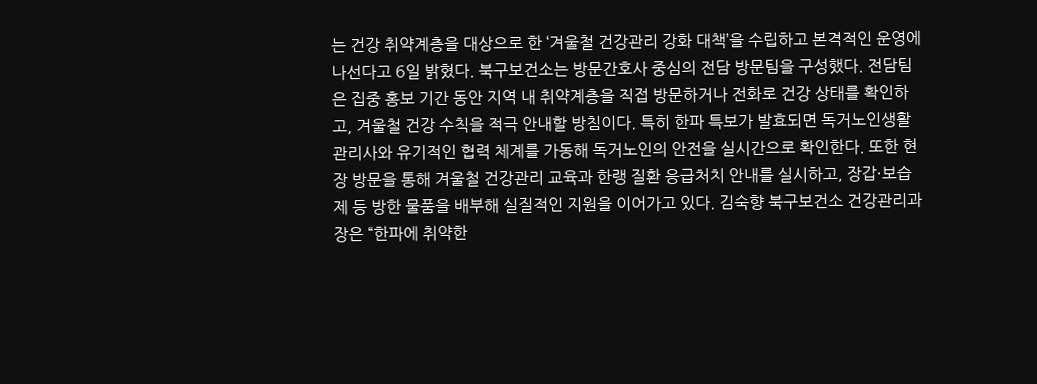는 건강 취약계층을 대상으로 한 ‘겨울철 건강관리 강화 대책’을 수립하고 본격적인 운영에 나선다고 6일 밝혔다. 북구보건소는 방문간호사 중심의 전담 방문팀을 구성했다. 전담팀은 집중 홍보 기간 동안 지역 내 취약계층을 직접 방문하거나 전화로 건강 상태를 확인하고, 겨울철 건강 수칙을 적극 안내할 방침이다. 특히 한파 특보가 발효되면 독거노인생활관리사와 유기적인 협력 체계를 가동해 독거노인의 안전을 실시간으로 확인한다. 또한 현장 방문을 통해 겨울철 건강관리 교육과 한랭 질환 응급처치 안내를 실시하고, 장갑·보습제 등 방한 물품을 배부해 실질적인 지원을 이어가고 있다. 김숙향 북구보건소 건강관리과장은 “한파에 취약한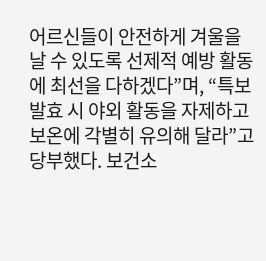어르신들이 안전하게 겨울을 날 수 있도록 선제적 예방 활동에 최선을 다하겠다”며, “특보 발효 시 야외 활동을 자제하고 보온에 각별히 유의해 달라”고 당부했다. 보건소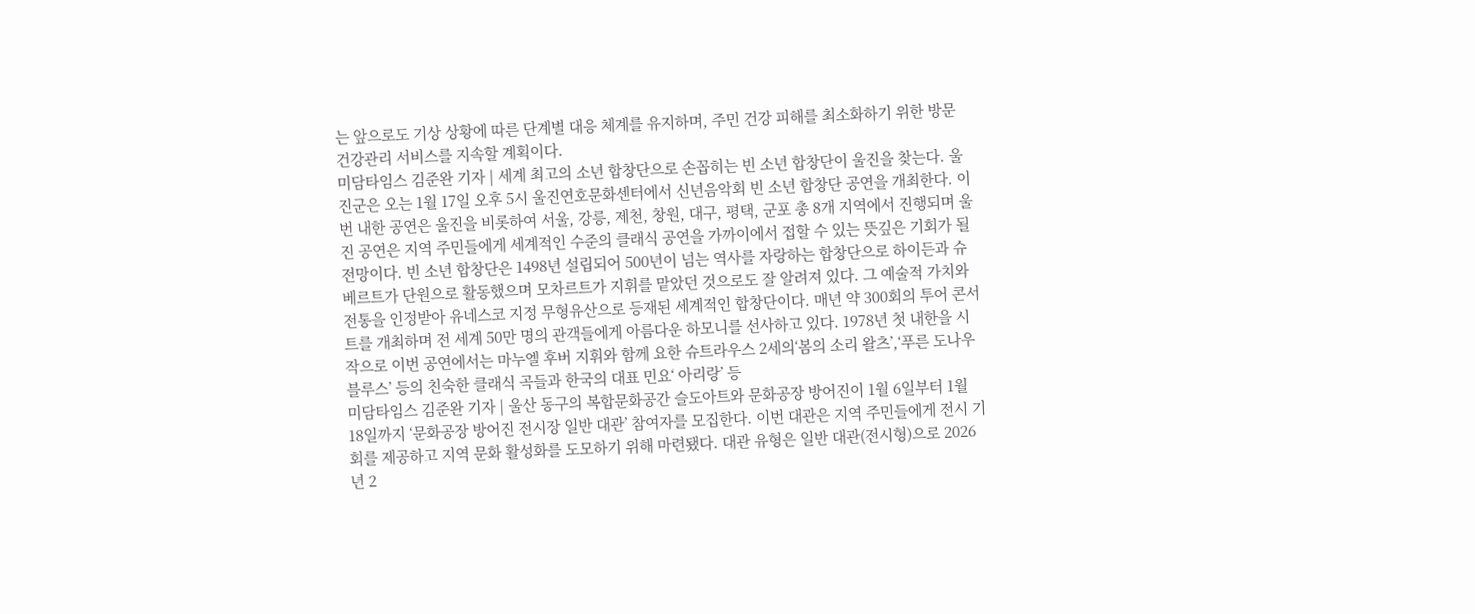는 앞으로도 기상 상황에 따른 단계별 대응 체계를 유지하며, 주민 건강 피해를 최소화하기 위한 방문 건강관리 서비스를 지속할 계획이다.
미담타임스 김준완 기자 | 세계 최고의 소년 합창단으로 손꼽히는 빈 소년 합창단이 울진을 찾는다. 울진군은 오는 1월 17일 오후 5시 울진연호문화센터에서 신년음악회 빈 소년 합창단 공연을 개최한다. 이번 내한 공연은 울진을 비롯하여 서울, 강릉, 제천, 창원, 대구, 평택, 군포 총 8개 지역에서 진행되며 울진 공연은 지역 주민들에게 세계적인 수준의 클래식 공연을 가까이에서 접할 수 있는 뜻깊은 기회가 될 전망이다. 빈 소년 합창단은 1498년 설립되어 500년이 넘는 역사를 자랑하는 합창단으로 하이든과 슈베르트가 단원으로 활동했으며 모차르트가 지휘를 맡았던 것으로도 잘 알려져 있다. 그 예술적 가치와 전통을 인정받아 유네스코 지정 무형유산으로 등재된 세계적인 합창단이다. 매년 약 300회의 투어 콘서트를 개최하며 전 세계 50만 명의 관객들에게 아름다운 하모니를 선사하고 있다. 1978년 첫 내한을 시작으로 이번 공연에서는 마누엘 후버 지휘와 함께 요한 슈트라우스 2세의‘봄의 소리 왈츠’,‘푸른 도나우 블루스’ 등의 친숙한 클래식 곡들과 한국의 대표 민요‘ 아리랑’ 등
미담타임스 김준완 기자 | 울산 동구의 복합문화공간 슬도아트와 문화공장 방어진이 1월 6일부터 1월 18일까지 ‘문화공장 방어진 전시장 일반 대관’ 참여자를 모집한다. 이번 대관은 지역 주민들에게 전시 기회를 제공하고 지역 문화 활성화를 도모하기 위해 마련됐다. 대관 유형은 일반 대관(전시형)으로 2026년 2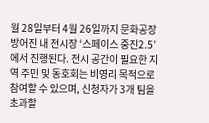월 28일부터 4월 26일까지 문화공장 방어진 내 전시장 ‘스페이스 중진2.5’에서 진행된다. 전시 공간이 필요한 지역 주민 및 동호회는 비영리 목적으로 참여할 수 있으며, 신청자가 3개 팀을 초과할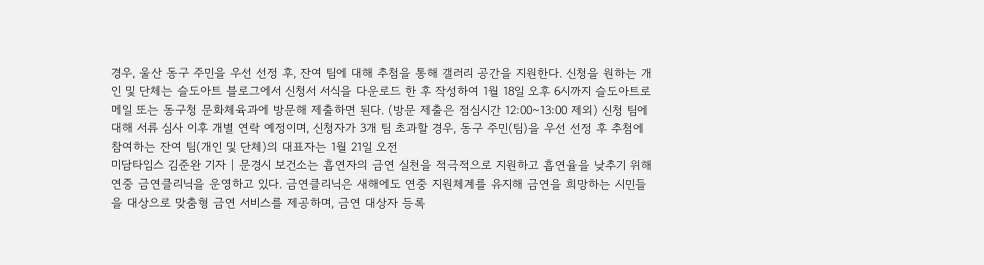경우, 울산 동구 주민을 우선 선정 후, 잔여 팀에 대해 추첨을 통해 갤러리 공간을 지원한다. 신청을 원하는 개인 및 단체는 슬도아트 블로그에서 신청서 서식을 다운로드 한 후 작성하여 1월 18일 오후 6시까지 슬도아트로 메일 또는 동구청 문화체육과에 방문해 제출하면 된다. (방문 제출은 점심시간 12:00~13:00 제외) 신청 팀에 대해 서류 심사 이후 개별 연락 예정이며, 신청자가 3개 팀 초과할 경우, 동구 주민(팀)을 우선 선정 후 추첨에 참여하는 잔여 팀(개인 및 단체)의 대표자는 1월 21일 오전
미담타임스 김준완 기자 | 문경시 보건소는 흡연자의 금연 실천을 적극적으로 지원하고 흡연율을 낮추기 위해 연중 금연클리닉을 운영하고 있다. 금연클리닉은 새해에도 연중 지원체계를 유지해 금연을 희망하는 시민들을 대상으로 맞춤형 금연 서비스를 제공하며, 금연 대상자 등록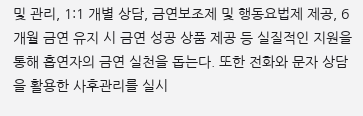및 관리, 1:1 개별 상담, 금연보조제 및 행동요법제 제공, 6개월 금연 유지 시 금연 성공 상품 제공 등 실질적인 지원을 통해 흡연자의 금연 실천을 돕는다. 또한 전화와 문자 상담을 활용한 사후관리를 실시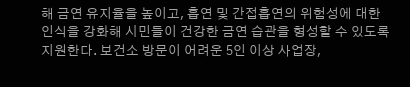해 금연 유지율을 높이고, 흡연 및 간접흡연의 위험성에 대한 인식을 강화해 시민들이 건강한 금연 습관을 형성할 수 있도록 지원한다. 보건소 방문이 어려운 5인 이상 사업장,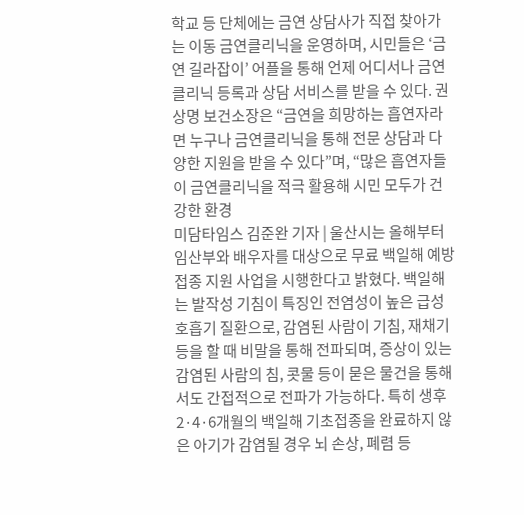학교 등 단체에는 금연 상담사가 직접 찾아가는 이동 금연클리닉을 운영하며, 시민들은 ‘금연 길라잡이’ 어플을 통해 언제 어디서나 금연클리닉 등록과 상담 서비스를 받을 수 있다. 권상명 보건소장은 “금연을 희망하는 흡연자라면 누구나 금연클리닉을 통해 전문 상담과 다양한 지원을 받을 수 있다”며, “많은 흡연자들이 금연클리닉을 적극 활용해 시민 모두가 건강한 환경
미담타임스 김준완 기자 | 울산시는 올해부터 임산부와 배우자를 대상으로 무료 백일해 예방접종 지원 사업을 시행한다고 밝혔다. 백일해는 발작성 기침이 특징인 전염성이 높은 급성 호흡기 질환으로, 감염된 사람이 기침, 재채기 등을 할 때 비말을 통해 전파되며, 증상이 있는 감염된 사람의 침, 콧물 등이 묻은 물건을 통해서도 간접적으로 전파가 가능하다. 특히 생후 2·4·6개월의 백일해 기초접종을 완료하지 않은 아기가 감염될 경우 뇌 손상, 폐렴 등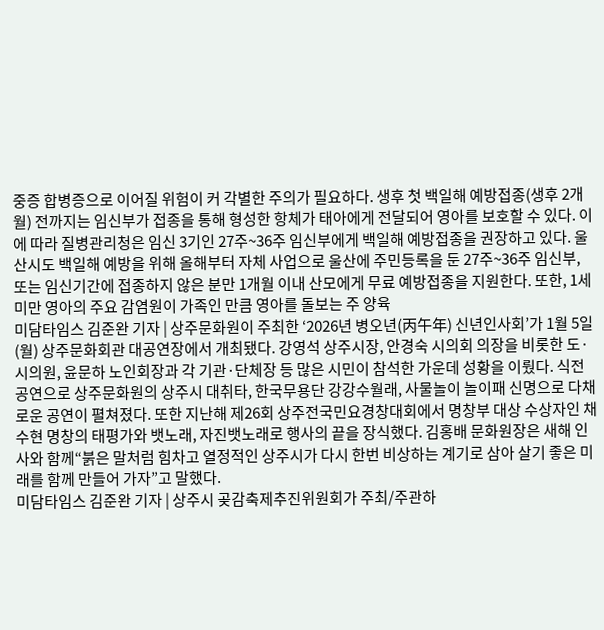중증 합병증으로 이어질 위험이 커 각별한 주의가 필요하다. 생후 첫 백일해 예방접종(생후 2개월) 전까지는 임신부가 접종을 통해 형성한 항체가 태아에게 전달되어 영아를 보호할 수 있다. 이에 따라 질병관리청은 임신 3기인 27주~36주 임신부에게 백일해 예방접종을 권장하고 있다. 울산시도 백일해 예방을 위해 올해부터 자체 사업으로 울산에 주민등록을 둔 27주~36주 임신부, 또는 임신기간에 접종하지 않은 분만 1개월 이내 산모에게 무료 예방접종을 지원한다. 또한, 1세 미만 영아의 주요 감염원이 가족인 만큼 영아를 돌보는 주 양육
미담타임스 김준완 기자 | 상주문화원이 주최한 ‘2026년 병오년(丙午年) 신년인사회’가 1월 5일(월) 상주문화회관 대공연장에서 개최됐다. 강영석 상주시장, 안경숙 시의회 의장을 비롯한 도·시의원, 윤문하 노인회장과 각 기관·단체장 등 많은 시민이 참석한 가운데 성황을 이뤘다. 식전 공연으로 상주문화원의 상주시 대취타, 한국무용단 강강수월래, 사물놀이 놀이패 신명으로 다채로운 공연이 펼쳐졌다. 또한 지난해 제26회 상주전국민요경창대회에서 명창부 대상 수상자인 채수현 명창의 태평가와 뱃노래, 자진뱃노래로 행사의 끝을 장식했다. 김홍배 문화원장은 새해 인사와 함께“붉은 말처럼 힘차고 열정적인 상주시가 다시 한번 비상하는 계기로 삼아 살기 좋은 미래를 함께 만들어 가자”고 말했다.
미담타임스 김준완 기자 | 상주시 곶감축제추진위원회가 주최/주관하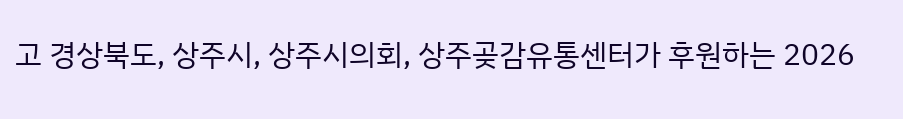고 경상북도, 상주시, 상주시의회, 상주곶감유통센터가 후원하는 2026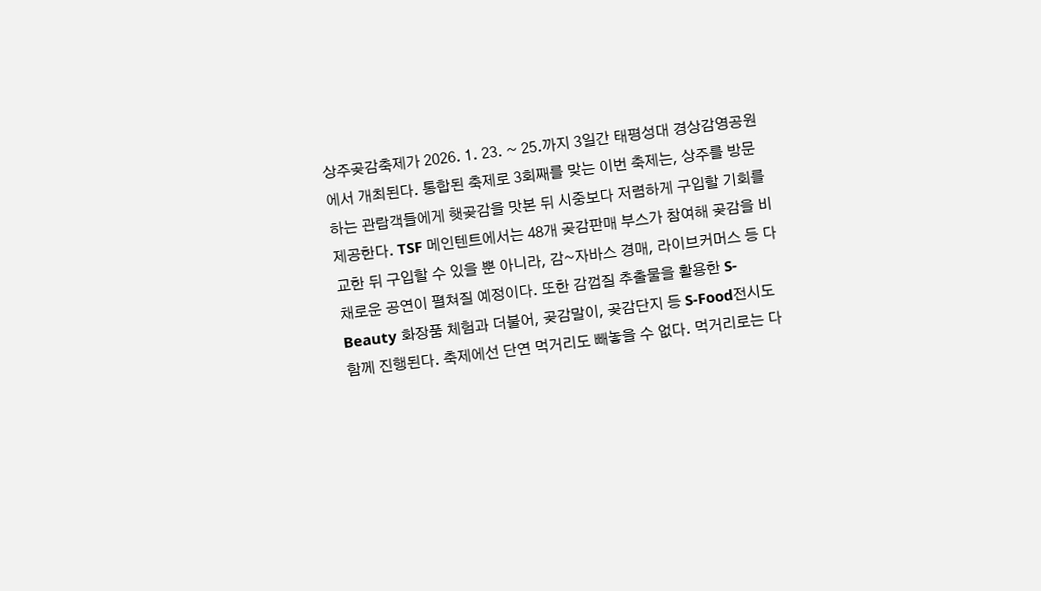상주곶감축제가 2026. 1. 23. ~ 25.까지 3일간 태평성대 경상감영공원에서 개최된다. 통합된 축제로 3회째를 맞는 이번 축제는, 상주를 방문하는 관람객들에게 햇곶감을 맛본 뒤 시중보다 저렴하게 구입할 기회를 제공한다. TSF 메인텐트에서는 48개 곶감판매 부스가 참여해 곶감을 비교한 뒤 구입할 수 있을 뿐 아니라, 감~자바스 경매, 라이브커머스 등 다채로운 공연이 펼쳐질 예정이다. 또한 감껍질 추출물을 활용한 S-Beauty 화장품 체험과 더불어, 곶감말이, 곶감단지 등 S-Food전시도 함께 진행된다. 축제에선 단연 먹거리도 빼놓을 수 없다. 먹거리로는 다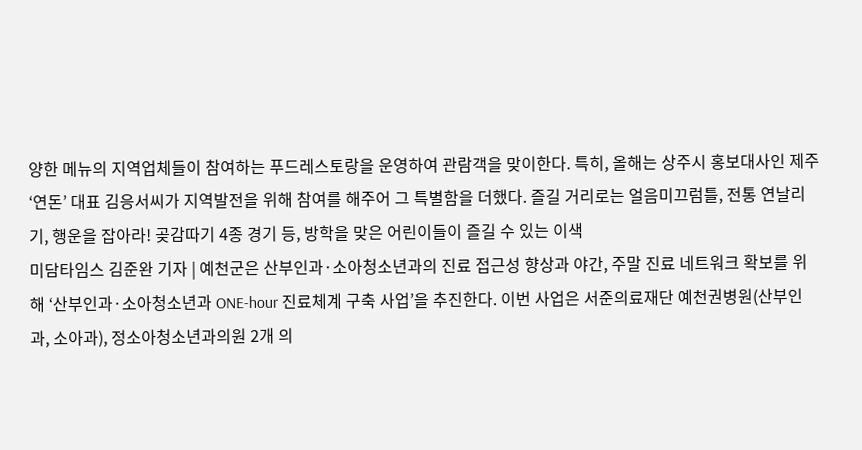양한 메뉴의 지역업체들이 참여하는 푸드레스토랑을 운영하여 관람객을 맞이한다. 특히, 올해는 상주시 홍보대사인 제주‘연돈’ 대표 김응서씨가 지역발전을 위해 참여를 해주어 그 특별함을 더했다. 즐길 거리로는 얼음미끄럼틀, 전통 연날리기, 행운을 잡아라! 곶감따기 4종 경기 등, 방학을 맞은 어린이들이 즐길 수 있는 이색
미담타임스 김준완 기자 | 예천군은 산부인과·소아청소년과의 진료 접근성 향상과 야간, 주말 진료 네트워크 확보를 위해 ‘산부인과·소아청소년과 ONE-hour 진료체계 구축 사업’을 추진한다. 이번 사업은 서준의료재단 예천권병원(산부인과, 소아과), 정소아청소년과의원 2개 의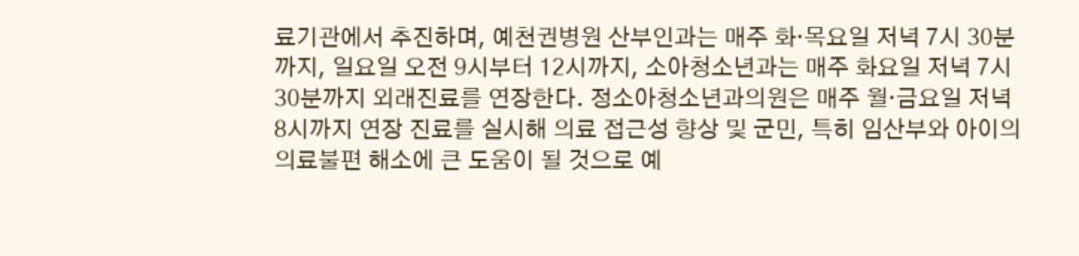료기관에서 추진하며, 예천권병원 산부인과는 매주 화·목요일 저녁 7시 30분까지, 일요일 오전 9시부터 12시까지, 소아청소년과는 매주 화요일 저녁 7시 30분까지 외래진료를 연장한다. 정소아청소년과의원은 매주 월·금요일 저녁 8시까지 연장 진료를 실시해 의료 접근성 향상 및 군민, 특히 임산부와 아이의 의료불편 해소에 큰 도움이 될 것으로 예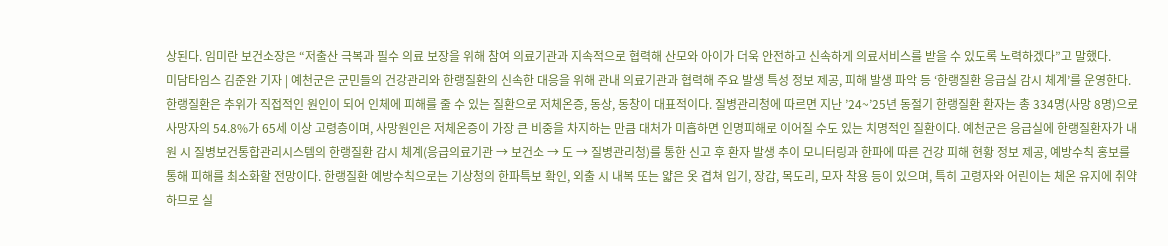상된다. 임미란 보건소장은 “저출산 극복과 필수 의료 보장을 위해 참여 의료기관과 지속적으로 협력해 산모와 아이가 더욱 안전하고 신속하게 의료서비스를 받을 수 있도록 노력하겠다”고 말했다.
미담타임스 김준완 기자 | 예천군은 군민들의 건강관리와 한랭질환의 신속한 대응을 위해 관내 의료기관과 협력해 주요 발생 특성 정보 제공, 피해 발생 파악 등 ‘한랭질환 응급실 감시 체계’를 운영한다. 한랭질환은 추위가 직접적인 원인이 되어 인체에 피해를 줄 수 있는 질환으로 저체온증, 동상, 동창이 대표적이다. 질병관리청에 따르면 지난 ’24~’25년 동절기 한랭질환 환자는 총 334명(사망 8명)으로 사망자의 54.8%가 65세 이상 고령층이며, 사망원인은 저체온증이 가장 큰 비중을 차지하는 만큼 대처가 미흡하면 인명피해로 이어질 수도 있는 치명적인 질환이다. 예천군은 응급실에 한랭질환자가 내원 시 질병보건통합관리시스템의 한랭질환 감시 체계(응급의료기관 → 보건소 → 도 → 질병관리청)를 통한 신고 후 환자 발생 추이 모니터링과 한파에 따른 건강 피해 현황 정보 제공, 예방수칙 홍보를 통해 피해를 최소화할 전망이다. 한랭질환 예방수칙으로는 기상청의 한파특보 확인, 외출 시 내복 또는 얇은 옷 겹쳐 입기, 장갑, 목도리, 모자 착용 등이 있으며, 특히 고령자와 어린이는 체온 유지에 취약하므로 실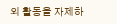외 활동을 자제하